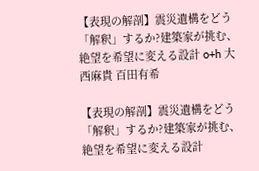【表現の解剖】震災遺構をどう「解釈」するか?建築家が挑む、絶望を希望に変える設計 o+h 大西麻貴 百田有希

【表現の解剖】震災遺構をどう「解釈」するか?建築家が挑む、絶望を希望に変える設計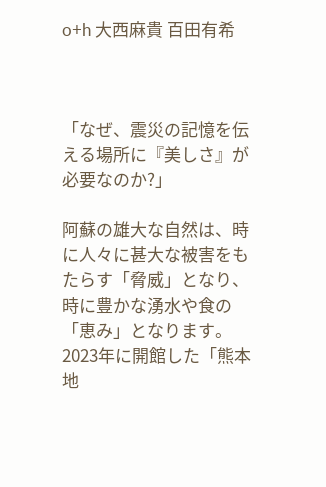o+h 大西麻貴 百田有希



「なぜ、震災の記憶を伝える場所に『美しさ』が必要なのか?」

阿蘇の雄大な自然は、時に人々に甚大な被害をもたらす「脅威」となり、時に豊かな湧水や食の「恵み」となります。2023年に開館した「熊本地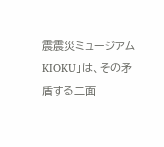震震災ミュージアム KIOKU」は、その矛盾する二面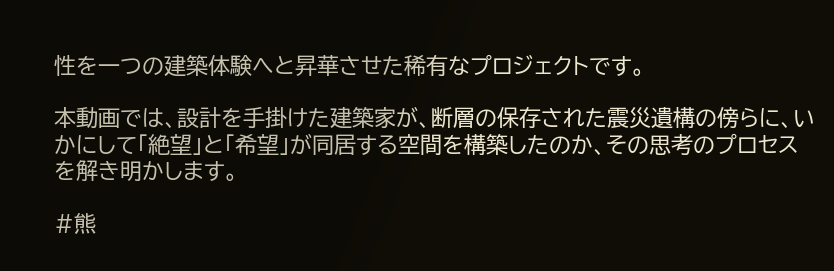性を一つの建築体験へと昇華させた稀有なプロジェクトです。

本動画では、設計を手掛けた建築家が、断層の保存された震災遺構の傍らに、いかにして「絶望」と「希望」が同居する空間を構築したのか、その思考のプロセスを解き明かします。

#熊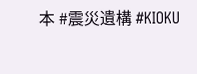本 #震災遺構 #KIOKU